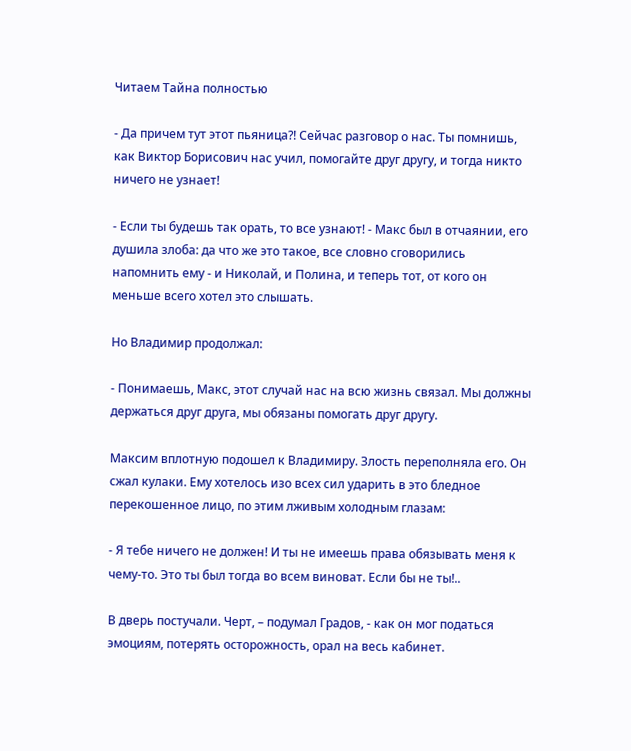Читаем Тайна полностью

- Да причем тут этот пьяница?! Сейчас разговор о нас. Ты помнишь, как Виктор Борисович нас учил, помогайте друг другу, и тогда никто ничего не узнает!

- Если ты будешь так орать, то все узнают! - Макс был в отчаянии, его душила злоба: да что же это такое, все словно сговорились напомнить ему - и Николай, и Полина, и теперь тот, от кого он меньше всего хотел это слышать.

Но Владимир продолжал:

- Понимаешь, Макс, этот случай нас на всю жизнь связал. Мы должны держаться друг друга, мы обязаны помогать друг другу.

Максим вплотную подошел к Владимиру. Злость переполняла его. Он сжал кулаки. Ему хотелось изо всех сил ударить в это бледное перекошенное лицо, по этим лживым холодным глазам:

- Я тебе ничего не должен! И ты не имеешь права обязывать меня к чему-то. Это ты был тогда во всем виноват. Если бы не ты!..

В дверь постучали. Черт, – подумал Градов, - как он мог податься эмоциям, потерять осторожность, орал на весь кабинет.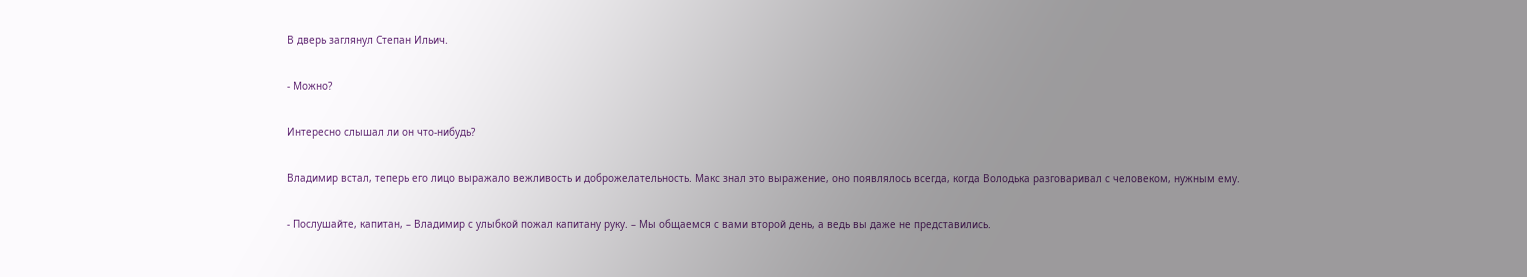В дверь заглянул Степан Ильич.

- Можно?

Интересно слышал ли он что-нибудь?

Владимир встал, теперь его лицо выражало вежливость и доброжелательность. Макс знал это выражение, оно появлялось всегда, когда Володька разговаривал с человеком, нужным ему.

- Послушайте, капитан, – Владимир с улыбкой пожал капитану руку. – Мы общаемся с вами второй день, а ведь вы даже не представились.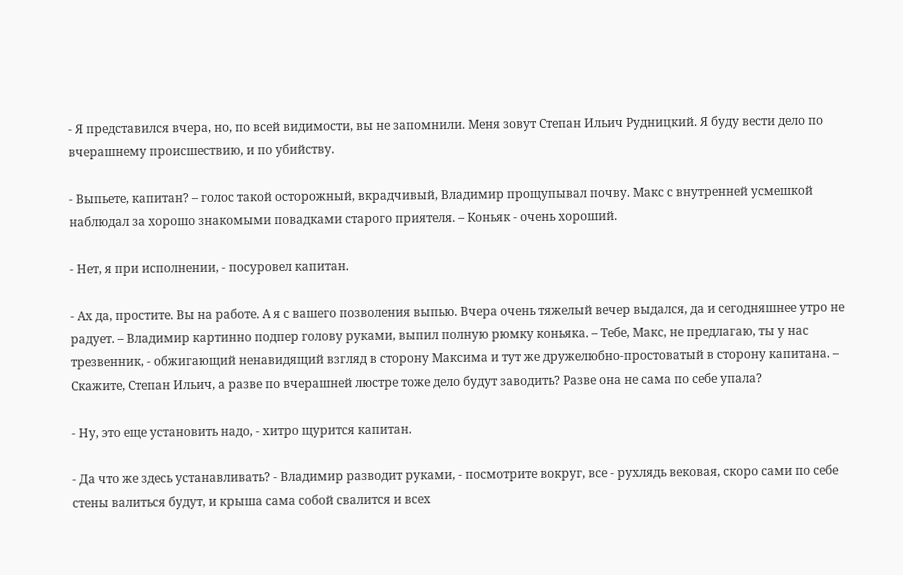- Я представился вчера, но, по всей видимости, вы не запомнили. Меня зовут Степан Ильич Рудницкий. Я буду вести дело по вчерашнему происшествию, и по убийству.

- Выпьете, капитан? – голос такой осторожный, вкрадчивый, Владимир прощупывал почву. Макс с внутренней усмешкой наблюдал за хорошо знакомыми повадками старого приятеля. – Коньяк - очень хороший.

- Нет, я при исполнении, - посуровел капитан.

- Ах да, простите. Вы на работе. А я с вашего позволения выпью. Вчера очень тяжелый вечер выдался, да и сегодняшнее утро не радует. – Владимир картинно подпер голову руками, выпил полную рюмку коньяка. – Тебе, Макс, не предлагаю, ты у нас трезвенник, - обжигающий ненавидящий взгляд в сторону Максима и тут же дружелюбно-простоватый в сторону капитана. – Скажите, Степан Ильич, а разве по вчерашней люстре тоже дело будут заводить? Разве она не сама по себе упала?

- Ну, это еще установить надо, - хитро щурится капитан.

- Да что же здесь устанавливать? - Владимир разводит руками, - посмотрите вокруг, все - рухлядь вековая, скоро сами по себе стены валиться будут, и крыша сама собой свалится и всех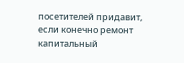посетителей придавит, если конечно ремонт капитальный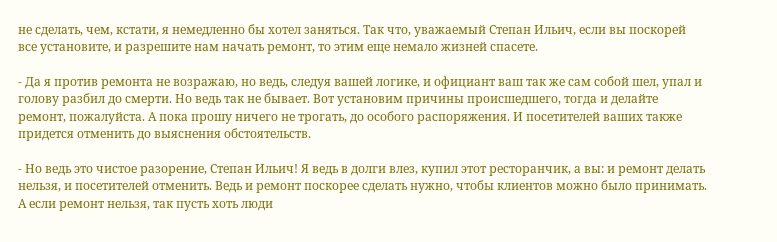не сделать, чем, кстати, я немедленно бы хотел заняться. Так что, уважаемый Степан Ильич, если вы поскорей все установите, и разрешите нам начать ремонт, то этим еще немало жизней спасете.

- Да я против ремонта не возражаю, но ведь, следуя вашей логике, и официант ваш так же сам собой шел, упал и голову разбил до смерти. Но ведь так не бывает. Вот установим причины происшедшего, тогда и делайте ремонт, пожалуйста. А пока прошу ничего не трогать, до особого распоряжения. И посетителей ваших также придется отменить до выяснения обстоятельств.

- Но ведь это чистое разорение, Степан Ильич! Я ведь в долги влез, купил этот ресторанчик, а вы: и ремонт делать нельзя, и посетителей отменить. Ведь и ремонт поскорее сделать нужно, чтобы клиентов можно было принимать. А если ремонт нельзя, так пусть хоть люди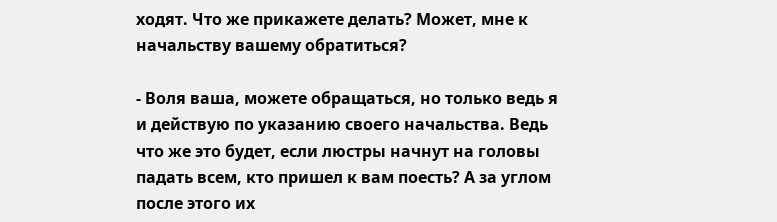ходят. Что же прикажете делать? Может, мне к начальству вашему обратиться?

- Воля ваша, можете обращаться, но только ведь я и действую по указанию своего начальства. Ведь что же это будет, если люстры начнут на головы падать всем, кто пришел к вам поесть? А за углом после этого их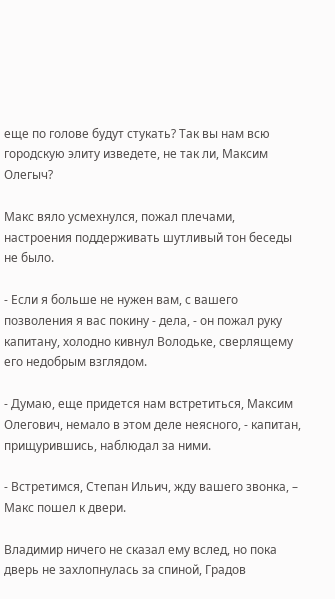еще по голове будут стукать? Так вы нам всю городскую элиту изведете, не так ли, Максим Олегыч?

Макс вяло усмехнулся, пожал плечами, настроения поддерживать шутливый тон беседы не было.

- Если я больше не нужен вам, с вашего позволения я вас покину - дела, - он пожал руку капитану, холодно кивнул Володьке, сверлящему его недобрым взглядом.

- Думаю, еще придется нам встретиться, Максим Олегович, немало в этом деле неясного, - капитан, прищурившись, наблюдал за ними.

- Встретимся, Степан Ильич, жду вашего звонка, – Макс пошел к двери.

Владимир ничего не сказал ему вслед, но пока дверь не захлопнулась за спиной, Градов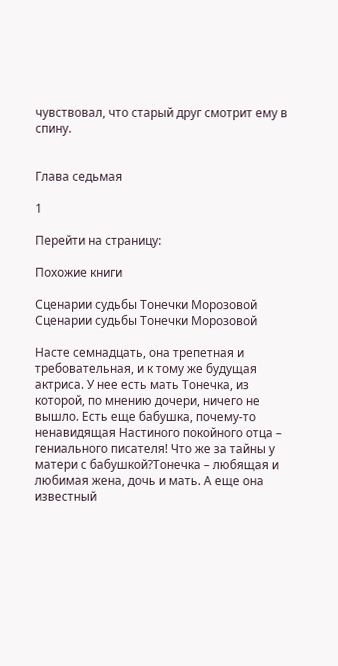чувствовал, что старый друг смотрит ему в спину.


Глава седьмая

1

Перейти на страницу:

Похожие книги

Сценарии судьбы Тонечки Морозовой
Сценарии судьбы Тонечки Морозовой

Насте семнадцать, она трепетная и требовательная, и к тому же будущая актриса. У нее есть мать Тонечка, из которой, по мнению дочери, ничего не вышло. Есть еще бабушка, почему-то ненавидящая Настиного покойного отца – гениального писателя! Что же за тайны у матери с бабушкой?Тонечка – любящая и любимая жена, дочь и мать. А еще она известный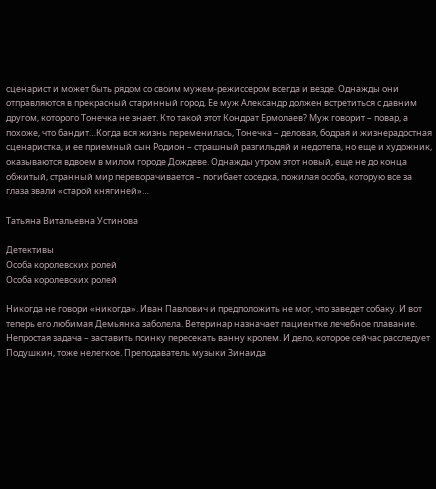сценарист и может быть рядом со своим мужем-режиссером всегда и везде. Однажды они отправляются в прекрасный старинный город. Ее муж Александр должен встретиться с давним другом, которого Тонечка не знает. Кто такой этот Кондрат Ермолаев? Муж говорит – повар, а похоже, что бандит…Когда вся жизнь переменилась, Тонечка – деловая, бодрая и жизнерадостная сценаристка, и ее приемный сын Родион – страшный разгильдяй и недотепа, но еще и художник, оказываются вдвоем в милом городе Дождеве. Однажды утром этот новый, еще не до конца обжитый, странный мир переворачивается – погибает соседка, пожилая особа, которую все за глаза звали «старой княгиней»…

Татьяна Витальевна Устинова

Детективы
Особа королевских ролей
Особа королевских ролей

Никогда не говори «никогда». Иван Павлович и предположить не мог, что заведет собаку. И вот теперь его любимая Демьянка заболела. Ветеринар назначает пациентке лечебное плавание. Непростая задача – заставить псинку пересекать ванну кролем. И дело, которое сейчас расследует Подушкин, тоже нелегкое. Преподаватель музыки Зинаида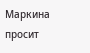Маркина просит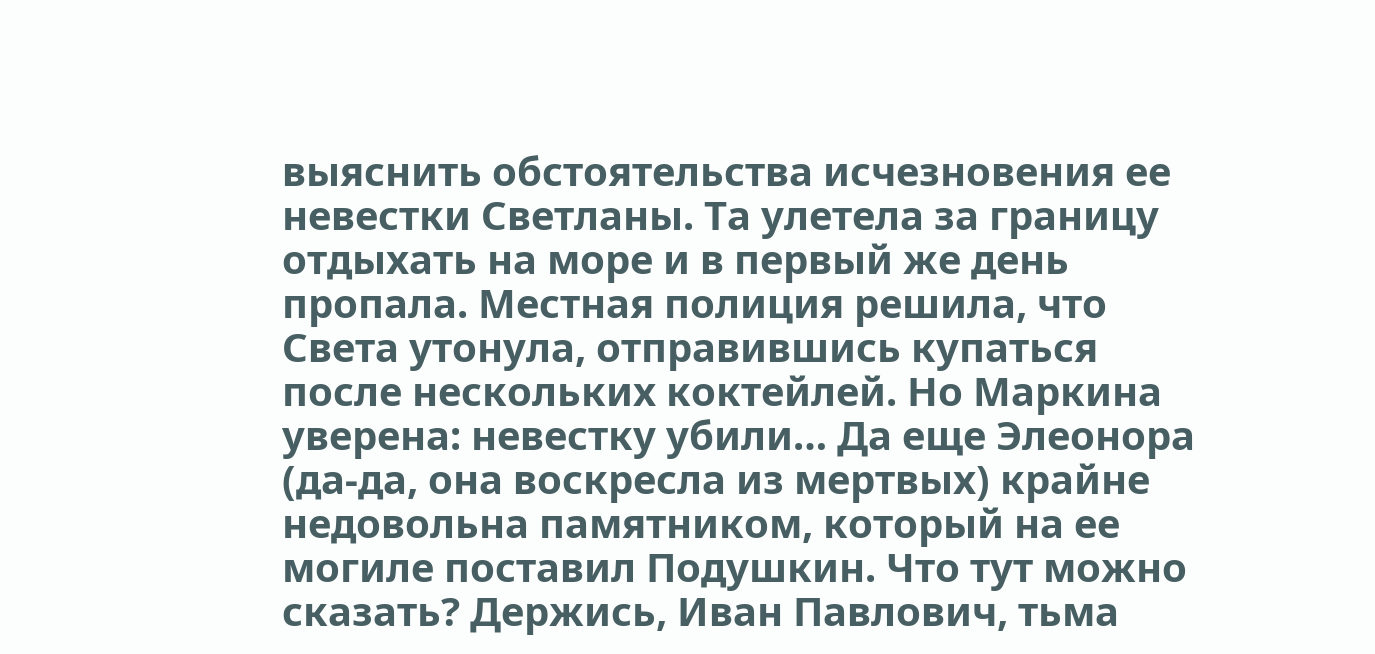выяснить обстоятельства исчезновения ее невестки Светланы. Та улетела за границу отдыхать на море и в первый же день пропала. Местная полиция решила, что Света утонула, отправившись купаться после нескольких коктейлей. Но Маркина уверена: невестку убили… Да еще Элеонора (да-да, она воскресла из мертвых) крайне недовольна памятником, который на ее могиле поставил Подушкин. Что тут можно сказать? Держись, Иван Павлович, тьма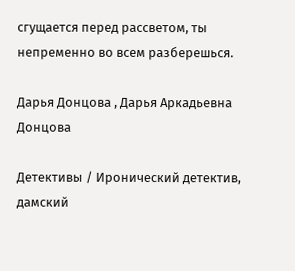сгущается перед рассветом, ты непременно во всем разберешься.

Дарья Донцова , Дарья Аркадьевна Донцова

Детективы / Иронический детектив, дамский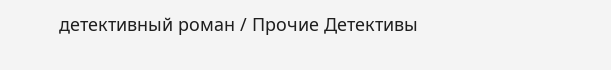детективный роман / Прочие Детективы